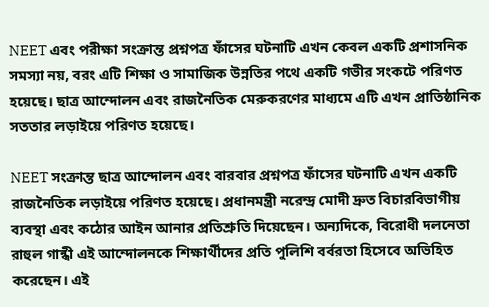NEET এবং পরীক্ষা সংক্রান্ত প্রশ্নপত্র ফাঁসের ঘটনাটি এখন কেবল একটি প্রশাসনিক সমস্যা নয়, বরং এটি শিক্ষা ও সামাজিক উন্নতির পথে একটি গভীর সংকটে পরিণত হয়েছে। ছাত্র আন্দোলন এবং রাজনৈতিক মেরুকরণের মাধ্যমে এটি এখন প্রাতিষ্ঠানিক সততার লড়াইয়ে পরিণত হয়েছে।

NEET সংক্রান্ত ছাত্র আন্দোলন এবং বারবার প্রশ্নপত্র ফাঁসের ঘটনাটি এখন একটি রাজনৈতিক লড়াইয়ে পরিণত হয়েছে। প্রধানমন্ত্রী নরেন্দ্র মোদী দ্রুত বিচারবিভাগীয় ব্যবস্থা এবং কঠোর আইন আনার প্রতিশ্রুতি দিয়েছেন। অন্যদিকে, বিরোধী দলনেতা রাহুল গান্ধী এই আন্দোলনকে শিক্ষার্থীদের প্রতি পুলিশি বর্বরতা হিসেবে অভিহিত করেছেন। এই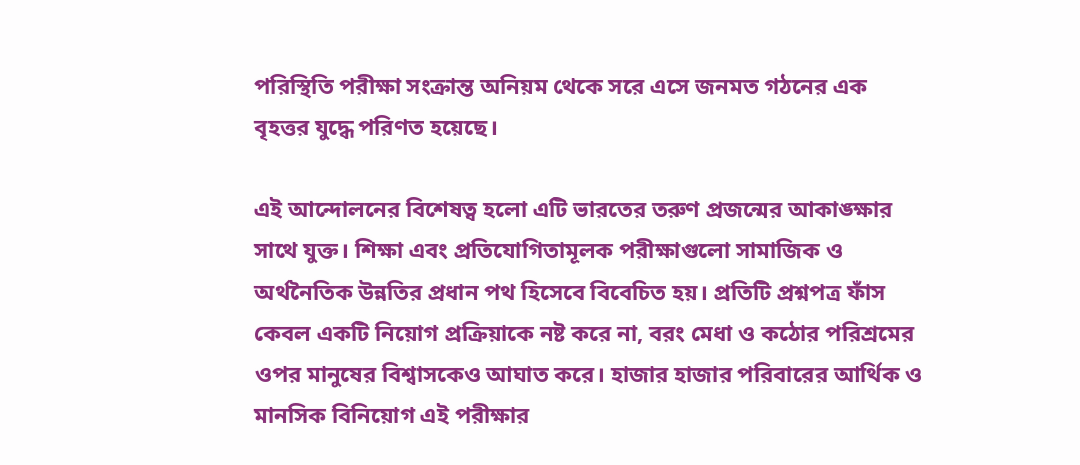পরিস্থিতি পরীক্ষা সংক্রান্ত অনিয়ম থেকে সরে এসে জনমত গঠনের এক বৃহত্তর যুদ্ধে পরিণত হয়েছে।

এই আন্দোলনের বিশেষত্ব হলো এটি ভারতের তরুণ প্রজন্মের আকাঙ্ক্ষার সাথে যুক্ত। শিক্ষা এবং প্রতিযোগিতামূলক পরীক্ষাগুলো সামাজিক ও অর্থনৈতিক উন্নতির প্রধান পথ হিসেবে বিবেচিত হয়। প্রতিটি প্রশ্নপত্র ফাঁস কেবল একটি নিয়োগ প্রক্রিয়াকে নষ্ট করে না, বরং মেধা ও কঠোর পরিশ্রমের ওপর মানুষের বিশ্বাসকেও আঘাত করে। হাজার হাজার পরিবারের আর্থিক ও মানসিক বিনিয়োগ এই পরীক্ষার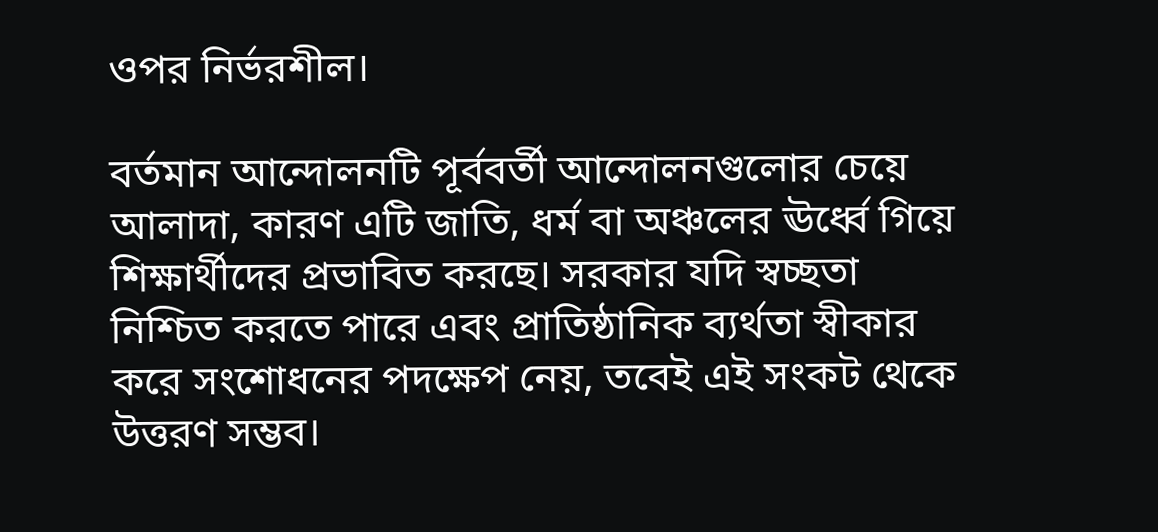ওপর নির্ভরশীল।

বর্তমান আন্দোলনটি পূর্ববর্তী আন্দোলনগুলোর চেয়ে আলাদা, কারণ এটি জাতি, ধর্ম বা অঞ্চলের ঊর্ধ্বে গিয়ে শিক্ষার্থীদের প্রভাবিত করছে। সরকার যদি স্বচ্ছতা নিশ্চিত করতে পারে এবং প্রাতিষ্ঠানিক ব্যর্থতা স্বীকার করে সংশোধনের পদক্ষেপ নেয়, তবেই এই সংকট থেকে উত্তরণ সম্ভব।